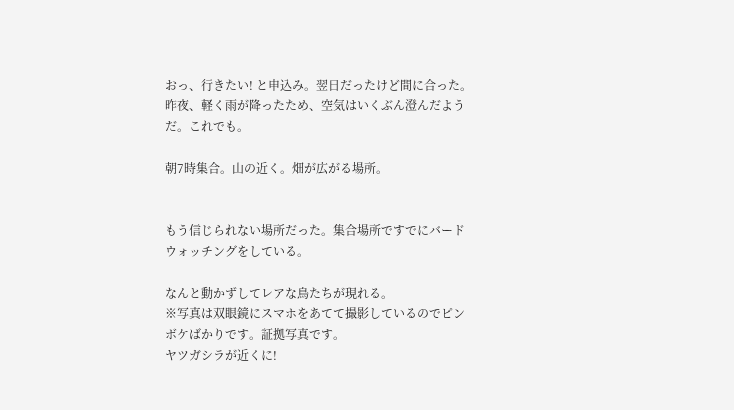おっ、行きたい! と申込み。翌日だったけど間に合った。
昨夜、軽く雨が降ったため、空気はいくぶん澄んだようだ。これでも。

朝7時集合。山の近く。畑が広がる場所。


もう信じられない場所だった。集合場所ですでにバードウォッチングをしている。

なんと動かずしてレアな鳥たちが現れる。
※写真は双眼鏡にスマホをあてて撮影しているのでピンボケばかりです。証拠写真です。
ヤツガシラが近くに!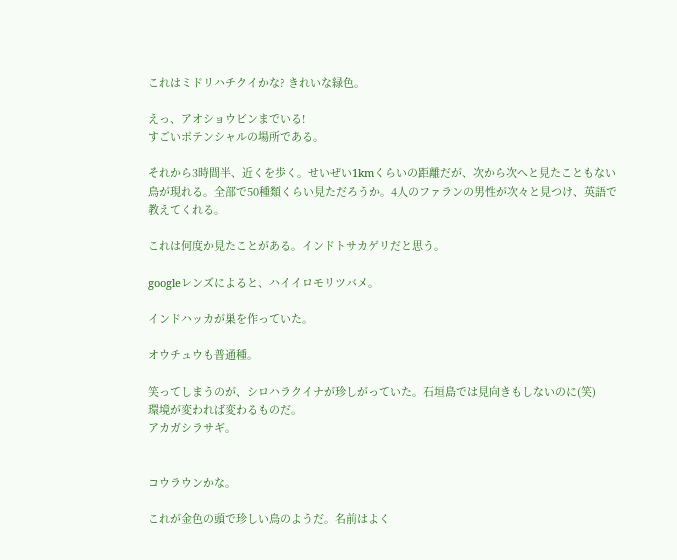これはミドリハチクイかな? きれいな緑色。

えっ、アオショウビンまでいる!
すごいポテンシャルの場所である。

それから3時間半、近くを歩く。せいぜい1kmくらいの距離だが、次から次へと見たこともない鳥が現れる。全部で50種類くらい見ただろうか。4人のファランの男性が次々と見つけ、英語で教えてくれる。

これは何度か見たことがある。インドトサカゲリだと思う。

googleレンズによると、ハイイロモリツバメ。

インドハッカが巣を作っていた。

オウチュウも普通種。

笑ってしまうのが、シロハラクイナが珍しがっていた。石垣島では見向きもしないのに(笑)
環境が変われば変わるものだ。
アカガシラサギ。


コウラウンかな。

これが金色の頭で珍しい鳥のようだ。名前はよく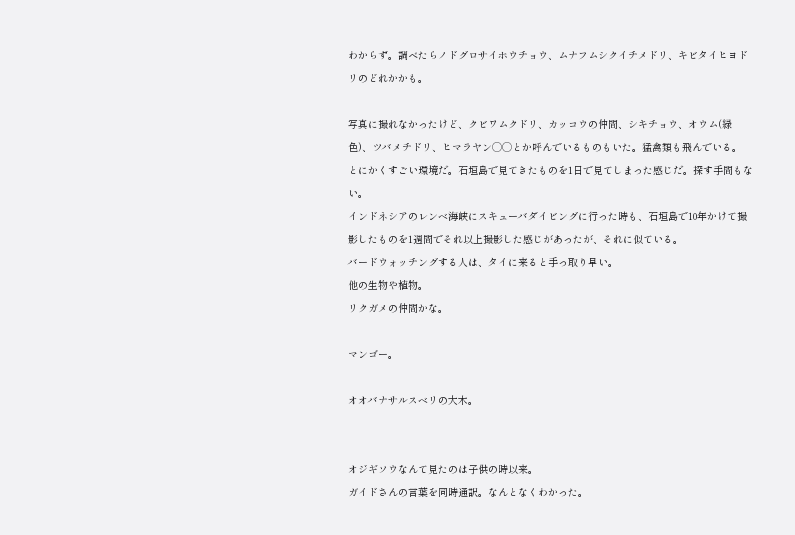わからず。調べたらノドグロサイホウチョウ、ムナフムシクイチメドリ、キビタイヒヨドリのどれかかも。

写真に撮れなかったけど、クビワムクドリ、カッコウの仲間、シキチョウ、オウム(緑色)、ツバメチドリ、ヒマラヤン◯◯とか呼んでいるものもいた。猛禽類も飛んでいる。
とにかくすごい環境だ。石垣島で見てきたものを1日で見てしまった感じだ。探す手間もない。
インドネシアのレンベ海峡にスキューバダイビングに行った時も、石垣島で10年かけて撮影したものを1週間でそれ以上撮影した感じがあったが、それに似ている。
バードウォッチングする人は、タイに来ると手っ取り早い。
他の生物や植物。
リクガメの仲間かな。

マンゴー。

オオバナサルスベリの大木。


オジギソウなんて見たのは子供の時以来。
ガイドさんの言葉を同時通訳。なんとなくわかった。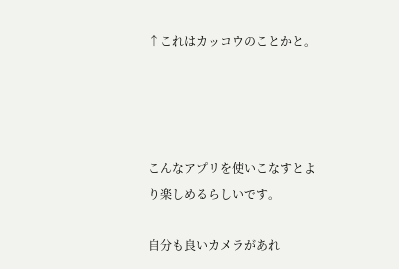↑これはカッコウのことかと。




こんなアプリを使いこなすとより楽しめるらしいです。

自分も良いカメラがあれ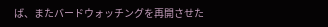ば、またバードウォッチングを再開させた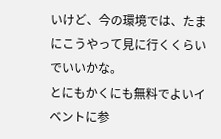いけど、今の環境では、たまにこうやって見に行くくらいでいいかな。
とにもかくにも無料でよいイベントに参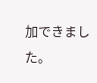加できました。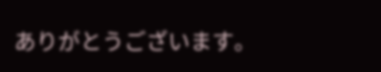ありがとうございます。